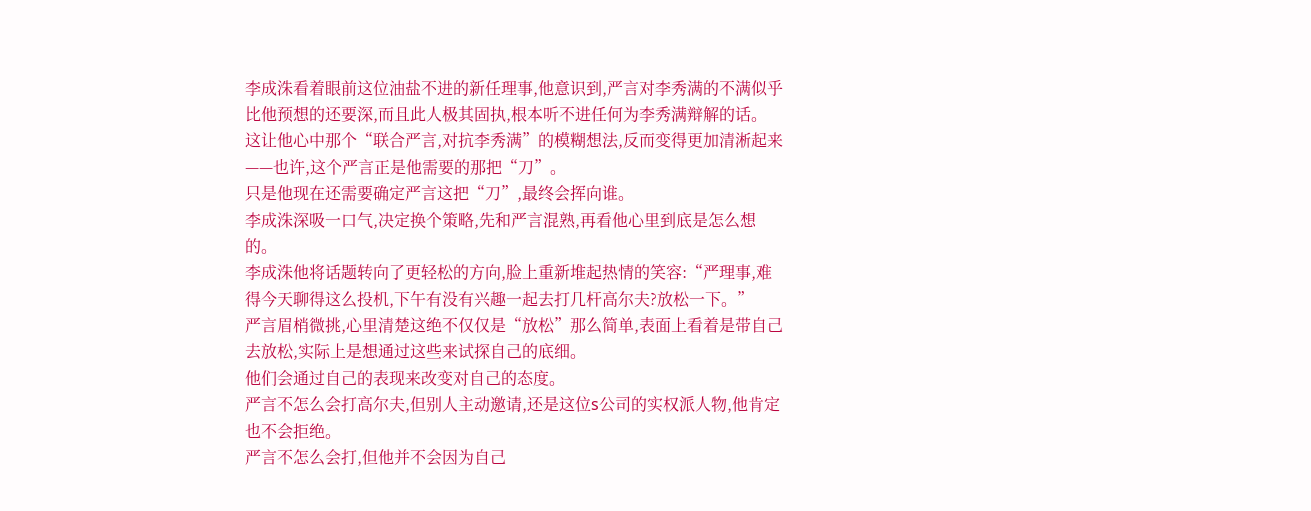李成洙看着眼前这位油盐不进的新任理事,他意识到,严言对李秀满的不满似乎比他预想的还要深,而且此人极其固执,根本听不进任何为李秀满辩解的话。
这让他心中那个“联合严言,对抗李秀满”的模糊想法,反而变得更加清淅起来——也许,这个严言正是他需要的那把“刀”。
只是他现在还需要确定严言这把“刀”,最终会挥向谁。
李成洙深吸一口气,决定换个策略,先和严言混熟,再看他心里到底是怎么想的。
李成洙他将话题转向了更轻松的方向,脸上重新堆起热情的笑容:“严理事,难得今天聊得这么投机,下午有没有兴趣一起去打几杆高尔夫?放松一下。”
严言眉梢微挑,心里清楚这绝不仅仅是“放松”那么简单,表面上看着是带自己去放松,实际上是想通过这些来试探自己的底细。
他们会通过自己的表现来改变对自己的态度。
严言不怎么会打高尔夫,但别人主动邀请,还是这位s公司的实权派人物,他肯定也不会拒绝。
严言不怎么会打,但他并不会因为自己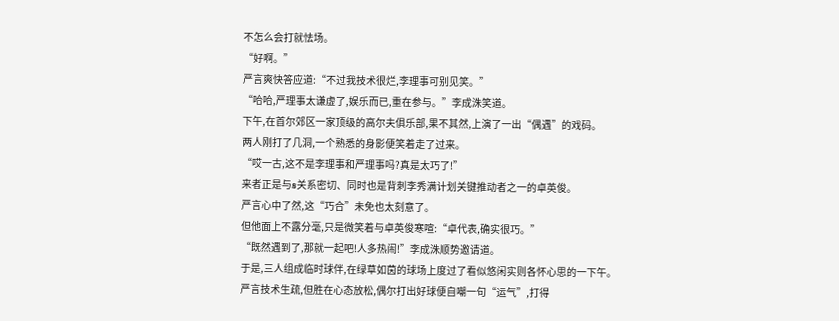不怎么会打就怯场。
“好啊。”
严言爽快答应道:“不过我技术很烂,李理事可别见笑。”
“哈哈,严理事太谦虚了,娱乐而已,重在参与。”李成洙笑道。
下午,在首尔郊区一家顶级的高尔夫俱乐部,果不其然,上演了一出“偶遇”的戏码。
两人刚打了几洞,一个熟悉的身影便笑着走了过来。
“哎一古,这不是李理事和严理事吗?真是太巧了!”
来者正是与s关系密切、同时也是背刺李秀满计划关键推动者之一的卓英俊。
严言心中了然,这“巧合”未免也太刻意了。
但他面上不露分毫,只是微笑着与卓英俊寒喧:“卓代表,确实很巧。”
“既然遇到了,那就一起吧!人多热闹!”李成洙顺势邀请道。
于是,三人组成临时球伴,在绿草如茵的球场上度过了看似悠闲实则各怀心思的一下午。
严言技术生疏,但胜在心态放松,偶尔打出好球便自嘲一句“运气”,打得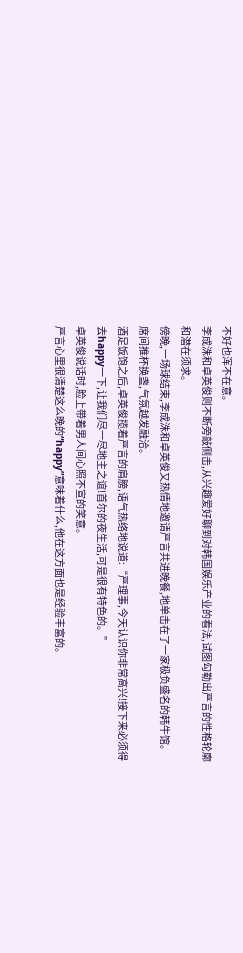不好也浑不在意。
李成洙和卓英俊则不断旁敲侧击,从兴趣爱好聊到对韩国娱乐产业的看法,试图勾勒出严言的性格轮廓和潜在须求。
傍晚,一场球结束,李成洙和卓英俊又热情地邀请严言共进晚餐,地单击在了一家极负盛名的韩牛馆。
席间推杯换盏,气氛越发融洽。
酒足饭饱之后,卓英俊揽着严言的肩膀,语气热络地说道:“严理事,今天认识你非常高兴!接下来必须得去happy一下,让我们尽一尽地主之谊!首尔的夜生活,可是很有特色的。”
卓英俊说话时,脸上带着男人间心照不宣的笑意。
严言心里很清楚这么晚的“happy”意味着什么,他在这方面也是经验丰富的。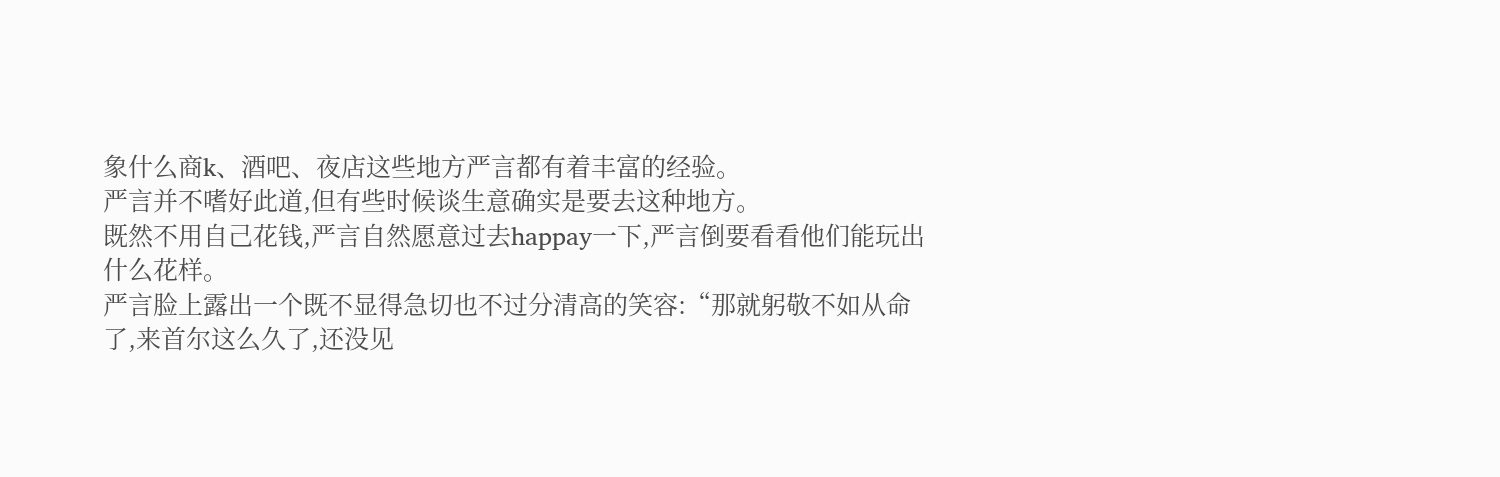象什么商k、酒吧、夜店这些地方严言都有着丰富的经验。
严言并不嗜好此道,但有些时候谈生意确实是要去这种地方。
既然不用自己花钱,严言自然愿意过去happay一下,严言倒要看看他们能玩出什么花样。
严言脸上露出一个既不显得急切也不过分清高的笑容:“那就躬敬不如从命了,来首尔这么久了,还没见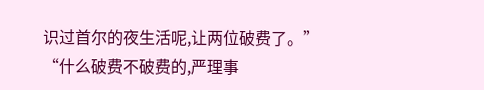识过首尔的夜生活呢,让两位破费了。”
“什么破费不破费的,严理事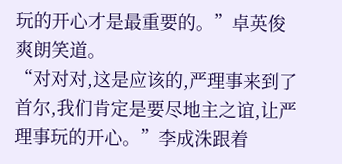玩的开心才是最重要的。”卓英俊爽朗笑道。
“对对对,这是应该的,严理事来到了首尔,我们肯定是要尽地主之谊,让严理事玩的开心。”李成洙跟着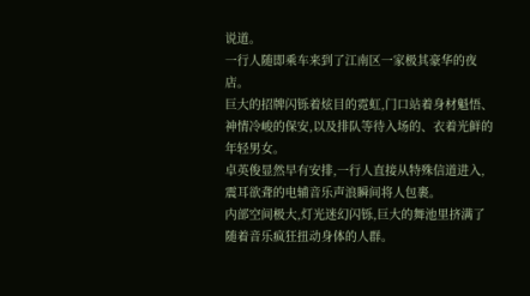说道。
一行人随即乘车来到了江南区一家极其豪华的夜店。
巨大的招牌闪铄着炫目的霓虹,门口站着身材魁悟、神情冷峻的保安,以及排队等待入场的、衣着光鲜的年轻男女。
卓英俊显然早有安排,一行人直接从特殊信道进入,震耳欲聋的电辅音乐声浪瞬间将人包裹。
内部空间极大,灯光迷幻闪铄,巨大的舞池里挤满了随着音乐疯狂扭动身体的人群。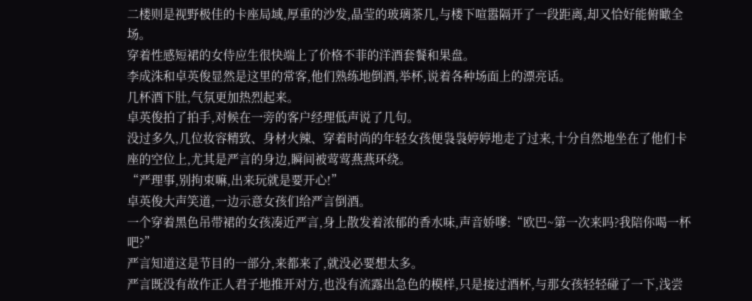二楼则是视野极佳的卡座局域,厚重的沙发,晶莹的玻璃茶几,与楼下喧嚣隔开了一段距离,却又恰好能俯瞰全场。
穿着性感短裙的女侍应生很快端上了价格不菲的洋酒套餐和果盘。
李成洙和卓英俊显然是这里的常客,他们熟练地倒酒,举杯,说着各种场面上的漂亮话。
几杯酒下肚,气氛更加热烈起来。
卓英俊拍了拍手,对候在一旁的客户经理低声说了几句。
没过多久,几位妆容精致、身材火辣、穿着时尚的年轻女孩便袅袅婷婷地走了过来,十分自然地坐在了他们卡座的空位上,尤其是严言的身边,瞬间被莺莺燕燕环绕。
“严理事,别拘束嘛,出来玩就是要开心!”
卓英俊大声笑道,一边示意女孩们给严言倒酒。
一个穿着黑色吊带裙的女孩凑近严言,身上散发着浓郁的香水味,声音娇嗲:“欧巴~第一次来吗?我陪你喝一杯吧?”
严言知道这是节目的一部分,来都来了,就没必要想太多。
严言既没有故作正人君子地推开对方,也没有流露出急色的模样,只是接过酒杯,与那女孩轻轻碰了一下,浅尝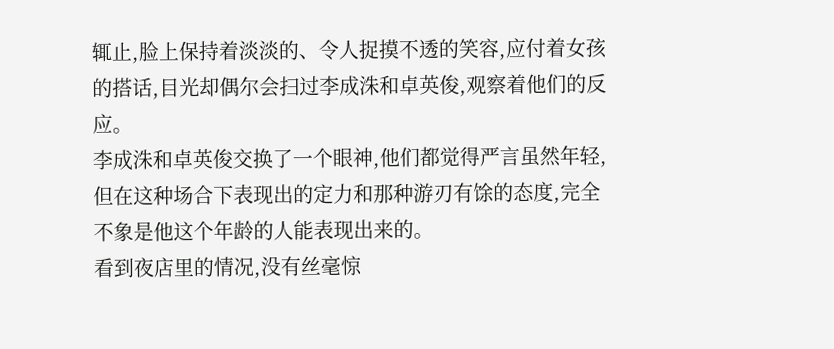辄止,脸上保持着淡淡的、令人捉摸不透的笑容,应付着女孩的搭话,目光却偶尔会扫过李成洙和卓英俊,观察着他们的反应。
李成洙和卓英俊交换了一个眼神,他们都觉得严言虽然年轻,但在这种场合下表现出的定力和那种游刃有馀的态度,完全不象是他这个年龄的人能表现出来的。
看到夜店里的情况,没有丝毫惊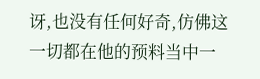讶,也没有任何好奇,仿佛这一切都在他的预料当中一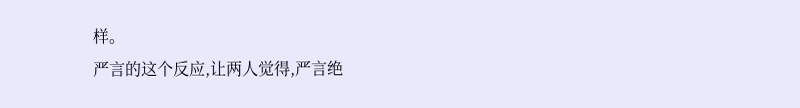样。
严言的这个反应,让两人觉得,严言绝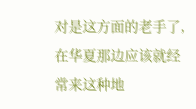对是这方面的老手了,在华夏那边应该就经常来这种地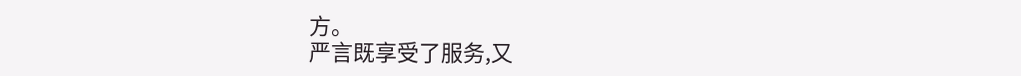方。
严言既享受了服务,又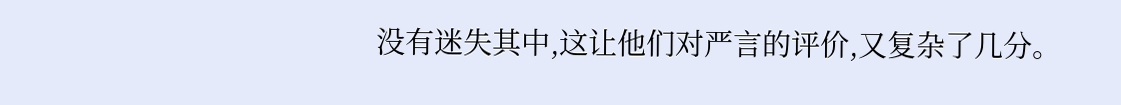没有迷失其中,这让他们对严言的评价,又复杂了几分。